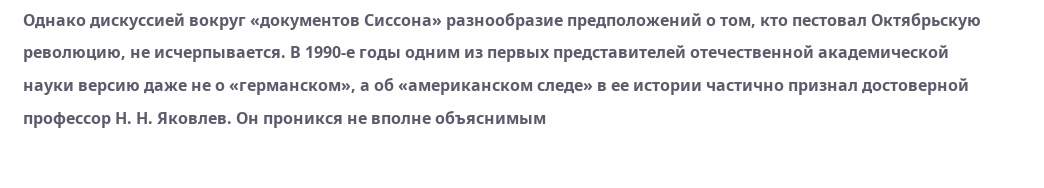Однако дискуссией вокруг «документов Сиссона» разнообразие предположений о том, кто пестовал Октябрьскую революцию, не исчерпывается. В 1990-е годы одним из первых представителей отечественной академической науки версию даже не о «германском», а об «американском следе» в ее истории частично признал достоверной профессор Н. Н. Яковлев. Он проникся не вполне объяснимым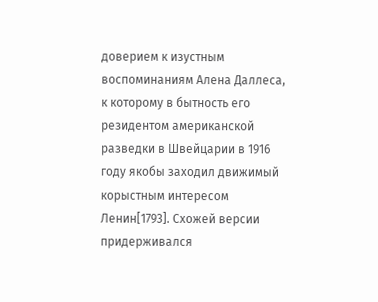доверием к изустным воспоминаниям Алена Даллеса, к которому в бытность его резидентом американской разведки в Швейцарии в 1916 году якобы заходил движимый корыстным интересом Ленин[1793]. Схожей версии придерживался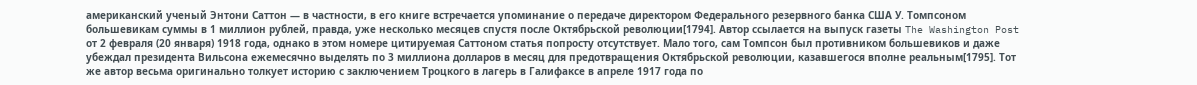американский ученый Энтони Саттон — в частности, в его книге встречается упоминание о передаче директором Федерального резервного банка США У. Томпсоном большевикам суммы в 1 миллион рублей, правда, уже несколько месяцев спустя после Октябрьской революции[1794]. Автор ссылается на выпуск газеты The Washington Post от 2 февраля (20 января) 1918 года, однако в этом номере цитируемая Саттоном статья попросту отсутствует. Мало того, сам Томпсон был противником большевиков и даже убеждал президента Вильсона ежемесячно выделять по 3 миллиона долларов в месяц для предотвращения Октябрьской революции, казавшегося вполне реальным[1795]. Тот же автор весьма оригинально толкует историю с заключением Троцкого в лагерь в Галифаксе в апреле 1917 года по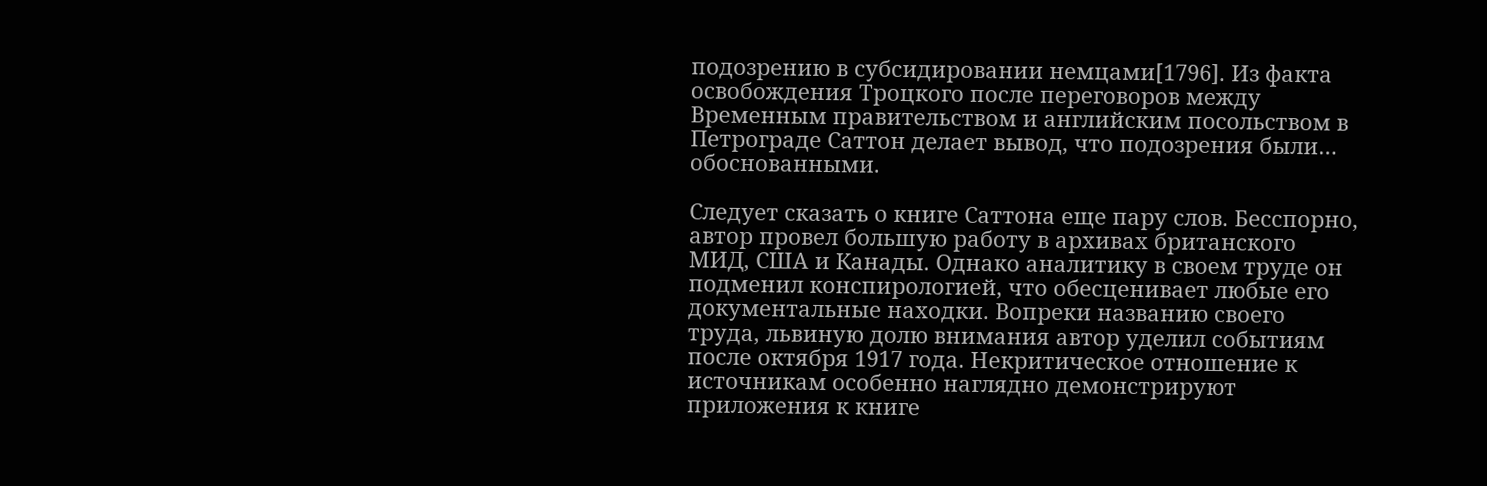подозрению в субсидировании немцами[1796]. Из факта освобождения Троцкого после переговоров между Временным правительством и английским посольством в Петрограде Саттон делает вывод, что подозрения были… обоснованными.

Следует сказать о книге Саттона еще пару слов. Бесспорно, автор провел большую работу в архивах британского МИД, США и Канады. Однако аналитику в своем труде он подменил конспирологией, что обесценивает любые его документальные находки. Вопреки названию своего труда, львиную долю внимания автор уделил событиям после октября 1917 года. Некритическое отношение к источникам особенно наглядно демонстрируют приложения к книге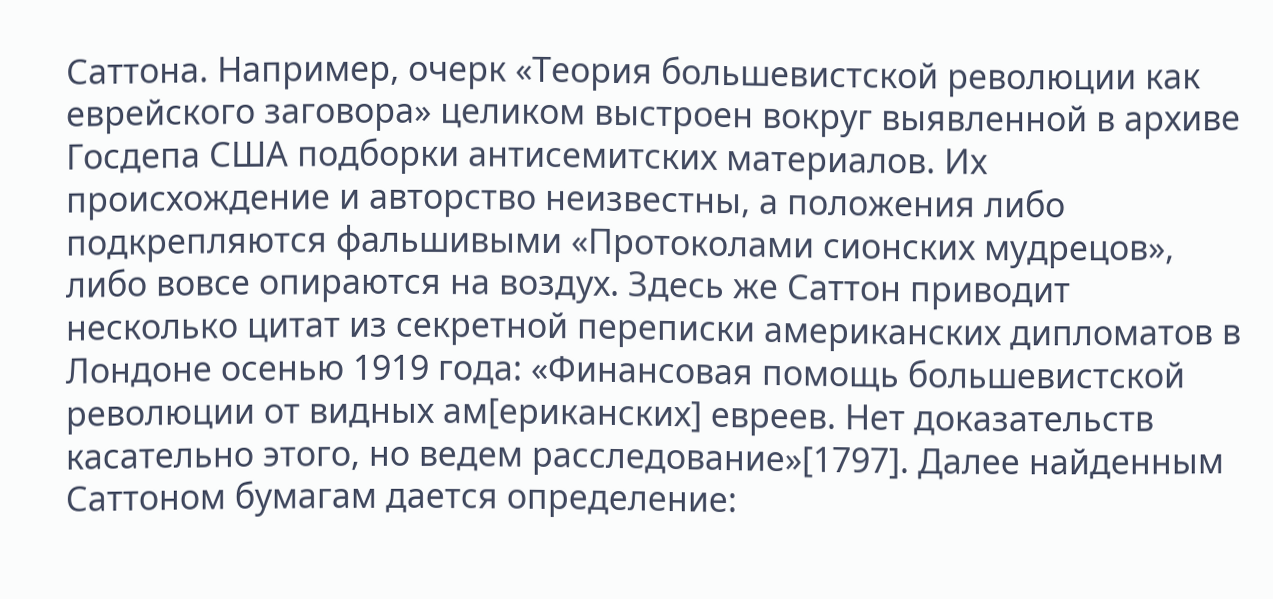Саттона. Например, очерк «Теория большевистской революции как еврейского заговора» целиком выстроен вокруг выявленной в архиве Госдепа США подборки антисемитских материалов. Их происхождение и авторство неизвестны, а положения либо подкрепляются фальшивыми «Протоколами сионских мудрецов», либо вовсе опираются на воздух. Здесь же Саттон приводит несколько цитат из секретной переписки американских дипломатов в Лондоне осенью 1919 года: «Финансовая помощь большевистской революции от видных ам[ериканских] евреев. Нет доказательств касательно этого, но ведем расследование»[1797]. Далее найденным Саттоном бумагам дается определение: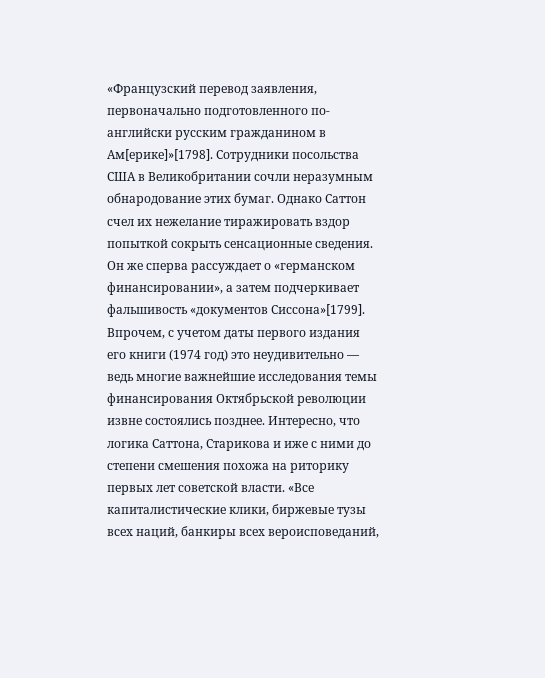«Французский перевод заявления, первоначально подготовленного по-английски русским гражданином в Ам[ерике]»[1798]. Сотрудники посольства США в Великобритании сочли неразумным обнародование этих бумаг. Однако Саттон счел их нежелание тиражировать вздор попыткой сокрыть сенсационные сведения. Он же сперва рассуждает о «германском финансировании», а затем подчеркивает фальшивость «документов Сиссона»[1799]. Впрочем, с учетом даты первого издания его книги (1974 год) это неудивительно — ведь многие важнейшие исследования темы финансирования Октябрьской революции извне состоялись позднее. Интересно, что логика Саттона, Старикова и иже с ними до степени смешения похожа на риторику первых лет советской власти. «Все капиталистические клики, биржевые тузы всех наций, банкиры всех вероисповеданий,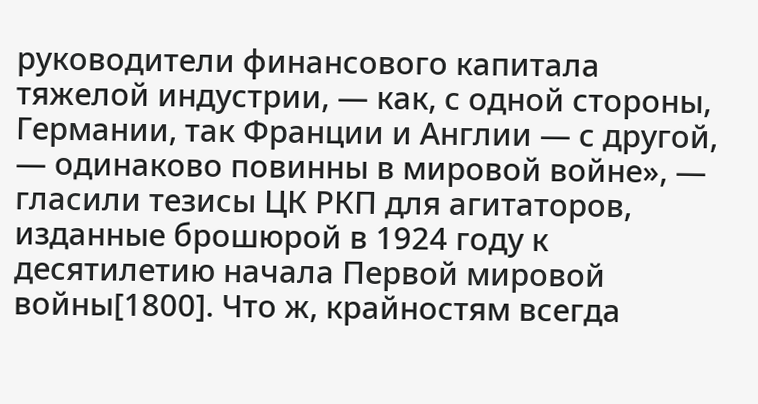руководители финансового капитала тяжелой индустрии, — как, с одной стороны, Германии, так Франции и Англии — с другой, — одинаково повинны в мировой войне», — гласили тезисы ЦК РКП для агитаторов, изданные брошюрой в 1924 году к десятилетию начала Первой мировой войны[1800]. Что ж, крайностям всегда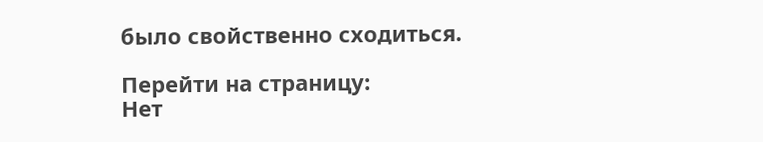было свойственно сходиться.

Перейти на страницу:
Нет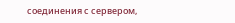соединения с сервером,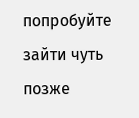попробуйте зайти чуть позже